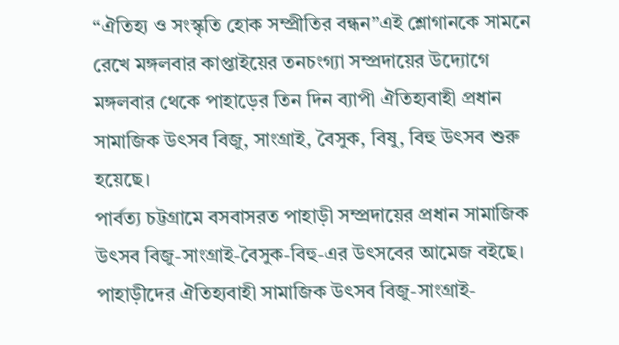“ঐতিহ্য ও সংস্কৃতি হোক সম্প্রীতির বন্ধন”এই শ্লোগানকে সামনে রেখে মঙ্গলবার কাপ্তাইয়ের তনচংগ্যা সম্প্রদায়ের উদ্যোগে
মঙ্গলবার থেকে পাহাড়ের তিন দিন ব্যাপী ঐতিহ্যবাহী প্রধান সামাজিক উৎসব বিজু, সাংগ্রাই, বৈসুক, বিষু, বিহু উৎসব শুরু হয়েছে।
পার্বত্য চট্টগ্রামে বসবাসরত পাহাড়ী সম্প্রদায়ের প্রধান সামাজিক উৎসব বিজু-সাংগ্রাই-বৈসুক-বিহু-এর উৎসবের আমেজ বইছে।
পাহাড়ীদের ঐতিহ্যবাহী সামাজিক উৎসব বিজু-সাংগ্রাই-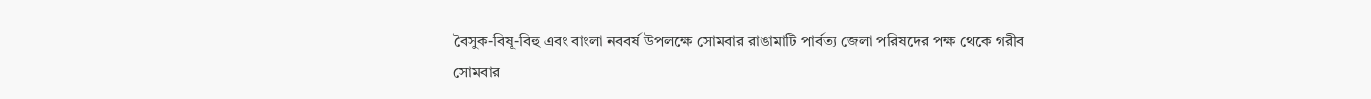বৈসুক-বিষূ-বিহু এবং বাংলা নববর্ষ উপলক্ষে সোমবার রাঙামাটি পার্বত্য জেলা পরিষদের পক্ষ থেকে গরীব
সোমবার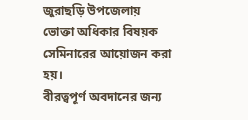জুরাছড়ি উপজেলায় ভোক্তা অধিকার বিষয়ক সেমিনারের আয়োজন করা হয়।
বীরত্বপূর্ণ অবদানের জন্য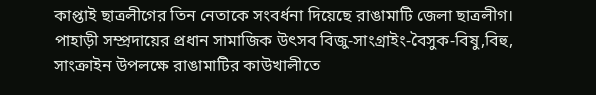কাপ্তাই ছাত্রলীগের তিন নেতাকে সংবর্ধনা দিয়েছে রাঙামাটি জেলা ছাত্রলীগ।
পাহাড়ী সম্প্রদায়ের প্রধান সামাজিক উৎসব বিজু-সাংগ্রাইং-বৈসুক-বিষু,বিহু, সাংক্রাইন উপলক্ষে রাঙামাটির কাউখালীতে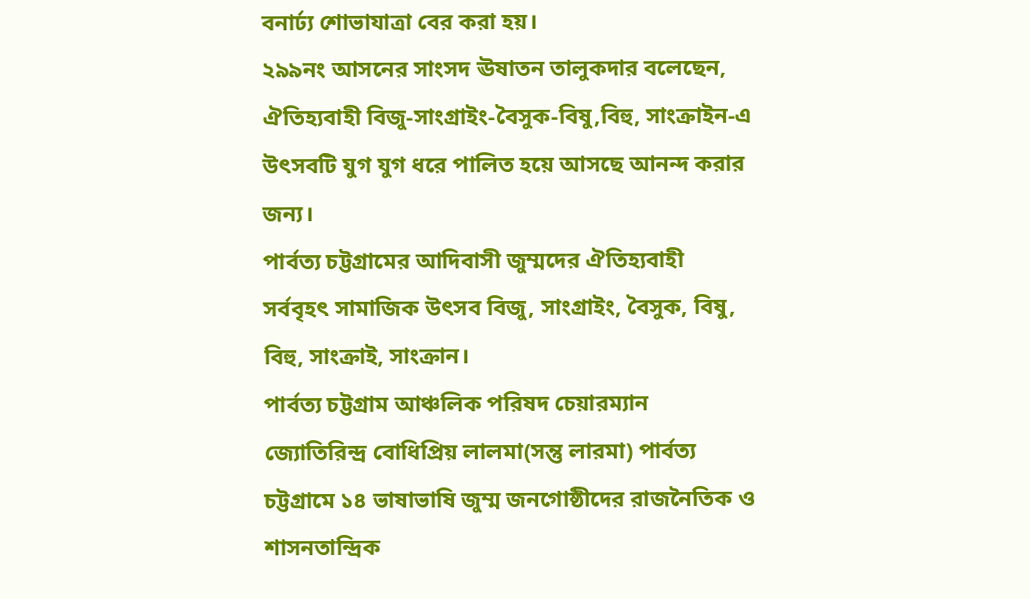বনার্ঢ্য শোভাযাত্রা বের করা হয়।
২৯৯নং আসনের সাংসদ ঊষাতন তালুকদার বলেছেন, ঐতিহ্যবাহী বিজু-সাংগ্রাইং-বৈসুক-বিষু,বিহু, সাংক্রাইন-এ উৎসবটি যুগ যুগ ধরে পালিত হয়ে আসছে আনন্দ করার জন্য।
পার্বত্য চট্টগ্রামের আদিবাসী জুম্মদের ঐতিহ্যবাহী সর্ববৃহৎ সামাজিক উৎসব বিজু, সাংগ্রাইং, বৈসুক, বিষু, বিহু, সাংক্রাই, সাংক্রান।
পার্বত্য চট্টগ্রাম আঞ্চলিক পরিষদ চেয়ারম্যান জ্যোতিরিন্দ্র বোধিপ্রিয় লালমা(সন্তু লারমা) পার্বত্য চট্টগ্রামে ১৪ ভাষাভাষি জুম্ম জনগোষ্ঠীদের রাজনৈতিক ও শাসনতান্দ্রিক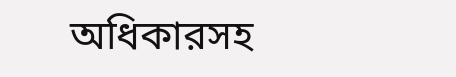অধিকারসহ